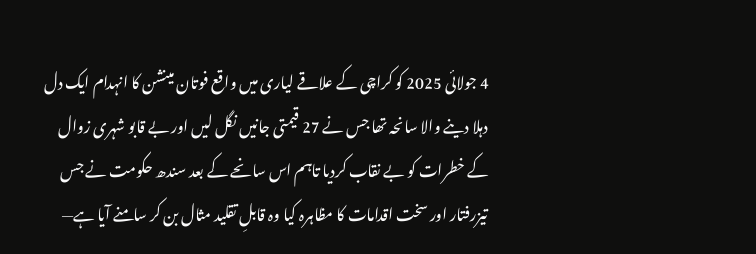4 جولائی 2025 کو کراچی کے علاقے لیاری میں واقع فوتان مینشن کا انہدام ایک دل دہلا دینے والا سانحہ تھا جس نے 27 قیمتی جانیں نگل لیں اور بے قابو شہری زوال کے خطرات کو بے نقاب کردیا تاہم اس سانحے کے بعد سندھ حکومت نے جس تیزرفتار اور سخت اقدامات کا مظاہرہ کیا وہ قابلِ تقلید مثال بن کر سامنے آیا ہے—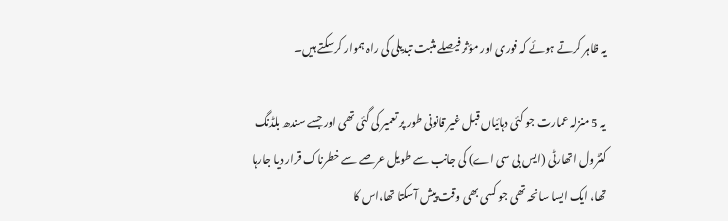یہ ظاہر کرتے ہوئے کہ فوری اور مؤثر فیصلے مثبت تبدیلی کی راہ ہموار کرسکتے ہیں۔

یہ 5 منزلہ عمارت جو کئی دہائیاں قبل غیر قانونی طور پر تعمیر کی گئی تھی اور جسے سندھ بلڈنگ کنٹرول اتھارٹی (ایس بی سی اے) کی جانب سے طویل عرصے سے خطرناک قرار دیا جارہا تھا، ایک ایسا سانحہ تھی جو کسی بھی وقت پیش آسکتا تھا،اس کا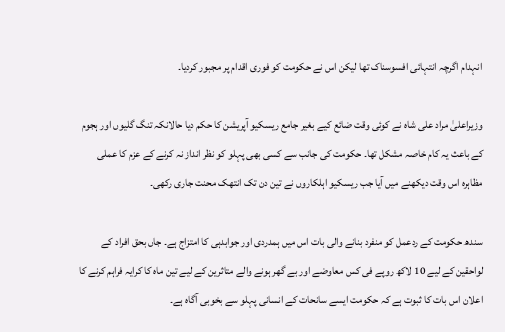انہدام اگرچہ انتہائی افسوسناک تھا لیکن اس نے حکومت کو فوری اقدام پر مجبور کردیا۔

وزیراعلیٰ مراد علی شاہ نے کوئی وقت ضائع کیے بغیر جامع ریسکیو آپریشن کا حکم دیا حالانکہ تنگ گلیوں اور ہجوم کے باعث یہ کام خاصہ مشکل تھا۔ حکومت کی جانب سے کسی بھی پہلو کو نظر انداز نہ کرنے کے عزم کا عملی مظاہرہ اس وقت دیکھنے میں آیا جب ریسکیو اہلکاروں نے تین دن تک انتھک محنت جاری رکھی۔

سندھ حکومت کے ردعمل کو منفرد بنانے والی بات اس میں ہمدردی اور جوابدہی کا امتزاج ہے۔ جاں بحق افراد کے لواحقین کے لیے 10 لاکھ روپے فی کس معاوضے اور بے گھر ہونے والے متاثرین کے لیے تین ماہ کا کرایہ فراہم کرنے کا اعلان اس بات کا ثبوت ہے کہ حکومت ایسے سانحات کے انسانی پہلو سے بخوبی آگاہ ہے۔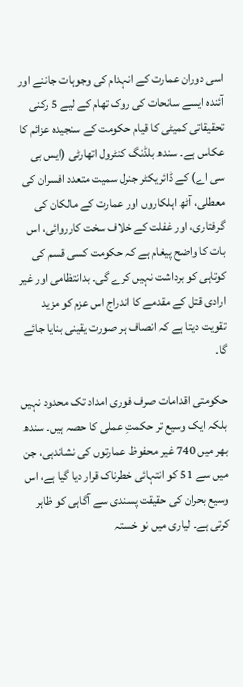اسی دوران عمارت کے انہدام کی وجوہات جاننے اور آئندہ ایسے سانحات کی روک تھام کے لیے 5 رکنی تحقیقاتی کمیٹی کا قیام حکومت کے سنجیدہ عزائم کا عکاس ہے۔ سندھ بلڈنگ کنٹرول اتھارٹی (ایس بی سی اے) کے ڈائریکٹر جنرل سمیت متعدد افسران کی معطلی، آٹھ اہلکاروں اور عمارت کے مالکان کی گرفتاری، اور غفلت کے خلاف سخت کارروائی، اس بات کا واضح پیغام ہے کہ حکومت کسی قسم کی کوتاہی کو برداشت نہیں کرے گی۔ بدانتظامی اور غیر ارادی قتل کے مقدمے کا اندراج اس عزم کو مزید تقویت دیتا ہے کہ انصاف ہر صورت یقینی بنایا جائے گا۔

حکومتی اقدامات صرف فوری امداد تک محدود نہیں بلکہ ایک وسیع تر حکمتِ عملی کا حصہ ہیں۔ سندھ بھر میں 740 غیر محفوظ عمارتوں کی نشاندہی، جن میں سے 51 کو انتہائی خطرناک قرار دیا گیا ہے، اس وسیع بحران کی حقیقت پسندی سے آگاہی کو ظاہر کرتی ہے۔ لیاری میں نو خستہ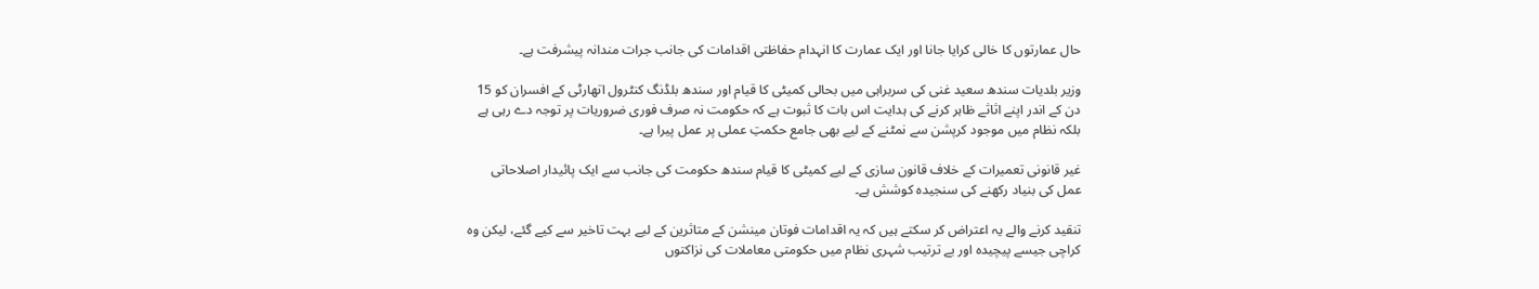حال عمارتوں کا خالی کرایا جانا اور ایک عمارت کا انہدام حفاظتی اقدامات کی جانب جرات مندانہ پیشرفت ہے۔

وزیر بلدیات سندھ سعید غنی کی سربراہی میں بحالی کمیٹی کا قیام اور سندھ بلڈنگ کنٹرول اتھارٹی کے افسران کو 15 دن کے اندر اپنے اثاثے ظاہر کرنے کی ہدایت اس بات کا ثبوت ہے کہ حکومت نہ صرف فوری ضروریات پر توجہ دے رہی ہے بلکہ نظام میں موجود کرپشن سے نمٹنے کے لیے بھی جامع حکمتِ عملی پر عمل پیرا ہے۔

غیر قانونی تعمیرات کے خلاف قانون سازی کے لیے کمیٹی کا قیام سندھ حکومت کی جانب سے ایک پائیدار اصلاحاتی عمل کی بنیاد رکھنے کی سنجیدہ کوشش ہے۔

تنقید کرنے والے یہ اعتراض کر سکتے ہیں کہ یہ اقدامات فوتان مینشن کے متاثرین کے لیے بہت تاخیر سے کیے گئے، لیکن وہ کراچی جیسے پیچیدہ اور بے ترتیب شہری نظام میں حکومتی معاملات کی نزاکتوں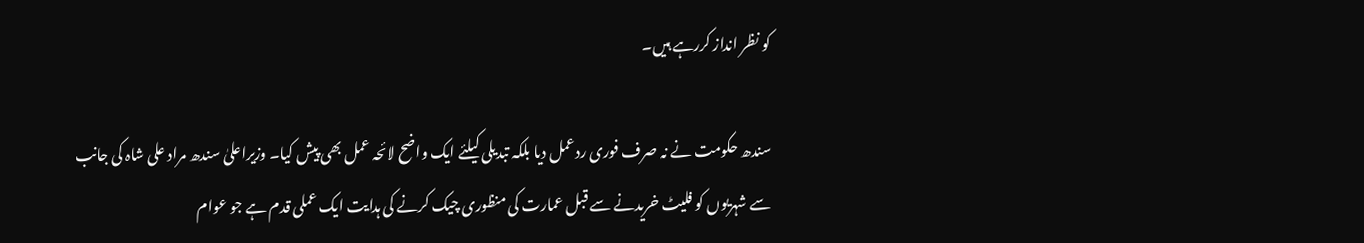کو نظر انداز کررہے ہیں۔

سندھ حکومت نے نہ صرف فوری ردعمل دیا بلکہ تبدیلی کیلئے ایک واضح لائحہ عمل بھی پیش کیا۔ وزیراعلیٰ سندھ مراد علی شاہ کی جانب سے شہریوں کو فلیٹ خریدنے سے قبل عمارت کی منظوری چیک کرنے کی ہدایت ایک عملی قدم ہے جو عوام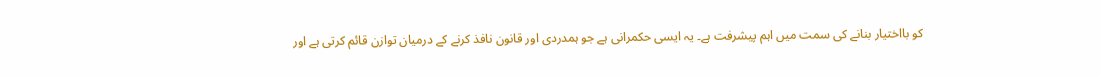کو بااختیار بنانے کی سمت میں اہم پیشرفت ہے۔ یہ ایسی حکمرانی ہے جو ہمدردی اور قانون نافذ کرنے کے درمیان توازن قائم کرتی ہے اور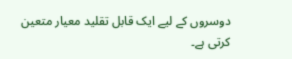دوسروں کے لیے ایک قابل تقلید معیار متعین کرتی ہے۔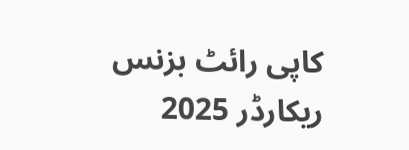کاپی رائٹ بزنس ریکارڈر 2025